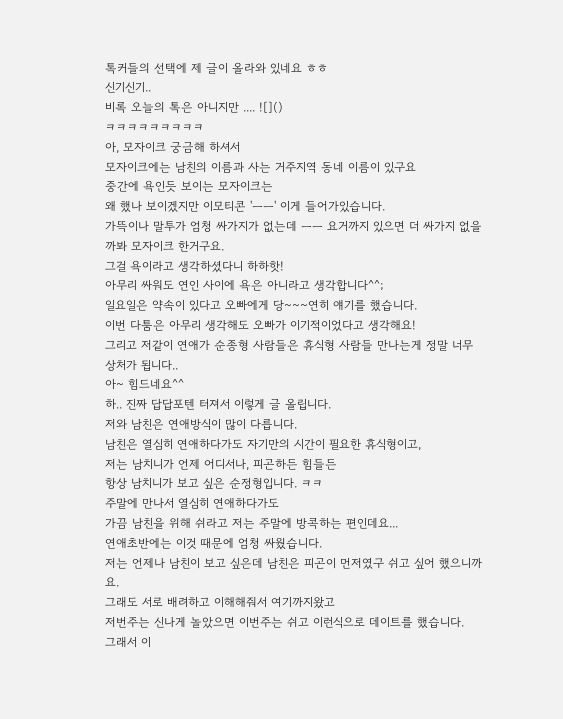톡커들의 선택에 제 글이 올라와 있네요 ㅎㅎ
신기신기..
비록 오늘의 톡은 아니지만 .... ![]()
ㅋㅋㅋㅋㅋㅋㅋㅋㅋ
아, 모자이크 궁금해 하셔서
모자이크에는 남친의 이름과 사는 거주지역 동네 이름이 있구요
중간에 욕인듯 보이는 모자이크는
왜 했나 보이겠지만 이모티콘 'ㅡㅡ' 이게 들어가있습니다.
가뜩이나 말투가 엄청 싸가지가 없는데 ㅡㅡ 요거까지 있으면 더 싸가지 없을까봐 모자이크 한거구요.
그걸 욕이라고 생각하셨다니 하하핫!
아무리 싸워도 연인 사이에 욕은 아니라고 생각합니다^^;
일요일은 약속이 있다고 오빠에게 당~~~연히 얘기를 했습니다.
이번 다툼은 아무리 생각해도 오빠가 이기적이었다고 생각해요!
그리고 저같이 연애가 순종형 사람들은 휴식형 사람들 만나는게 정말 너무 상처가 됩니다..
아~ 힘드네요^^
하.. 진짜 답답포텐 터져서 이렇게 글 올립니다.
저와 남친은 연애방식이 많이 다릅니다.
남친은 열심히 연애하다가도 자기만의 시간이 필요한 휴식형이고,
저는 남치니가 언제 어디서나, 피곤하든 힘들든
항상 남치니가 보고 싶은 순정형입니다. ㅋㅋ
주말에 만나서 열심히 연애하다가도
가끔 남친을 위해 쉬라고 저는 주말에 방콕하는 편인데요...
연애초반에는 이것 때문에 엄청 싸웠습니다.
저는 언제나 남친이 보고 싶은데 남친은 피곤이 먼저였구 쉬고 싶어 했으니까요.
그래도 서로 배려하고 이해해줘서 여기까지왔고
저번주는 신나게 놀았으면 이번주는 쉬고 이런식으로 데이트를 했습니다.
그래서 이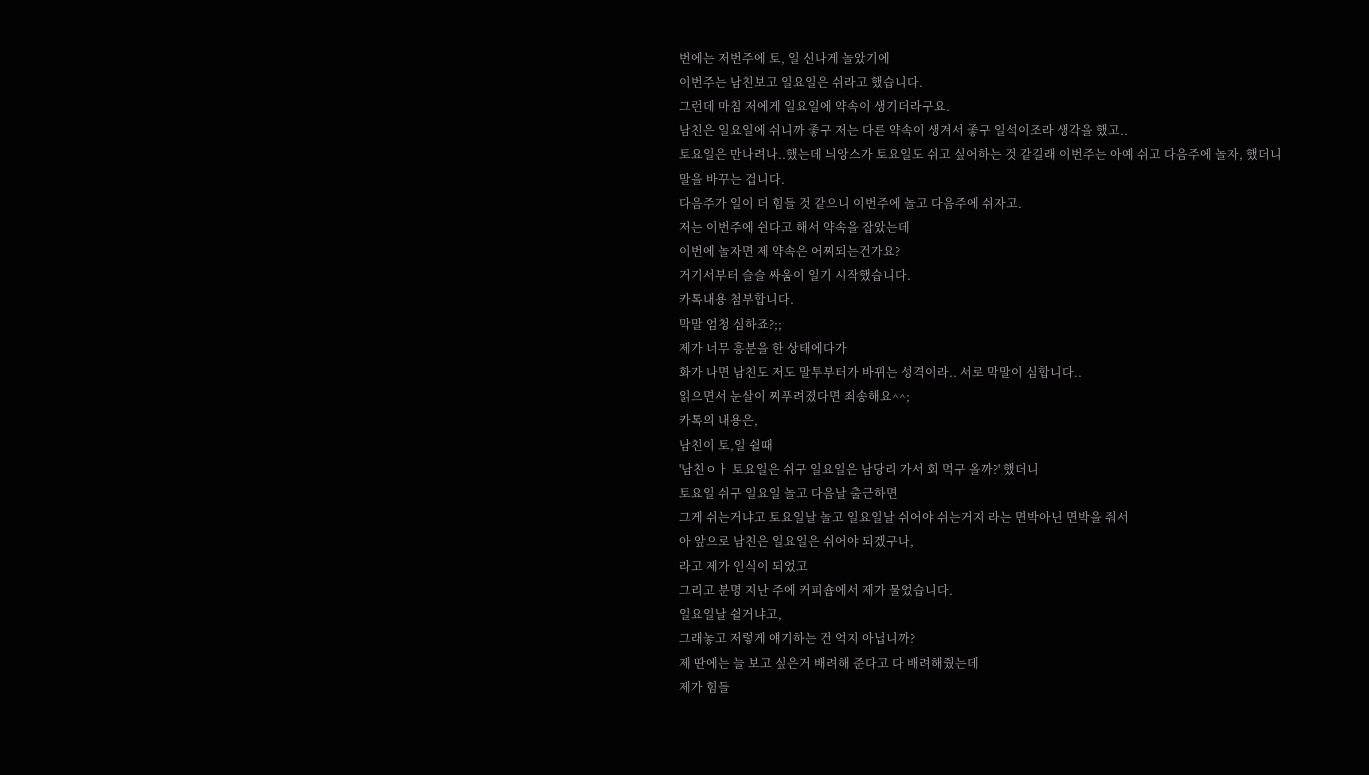번에는 저번주에 토, 일 신나게 놀았기에
이번주는 남친보고 일요일은 쉬라고 했습니다.
그런데 마침 저에게 일요일에 약속이 생기더라구요.
남친은 일요일에 쉬니까 좋구 저는 다른 약속이 생겨서 좋구 일석이조라 생각을 했고..
토요일은 만나려나..했는데 늬앙스가 토요일도 쉬고 싶어하는 것 같길래 이번주는 아예 쉬고 다음주에 놀자, 했더니
말을 바꾸는 겁니다.
다음주가 일이 더 힘들 것 같으니 이번주에 놀고 다음주에 쉬자고.
저는 이번주에 쉰다고 해서 약속을 잡았는데
이번에 놀자면 제 약속은 어찌되는건가요?
거기서부터 슬슬 싸움이 일기 시작했습니다.
카톡내용 첨부합니다.
막말 엄청 심하죠?;;
제가 너무 흥분을 한 상태에다가
화가 나면 남친도 저도 말투부터가 바뀌는 성격이라.. 서로 막말이 심합니다..
읽으면서 눈살이 찌푸려졌다면 죄송해요^^;
카톡의 내용은,
남친이 토,일 쉴때
'남친ㅇㅏ 토요일은 쉬구 일요일은 남당리 가서 회 먹구 올까?' 했더니
토요일 쉬구 일요일 놀고 다음날 출근하면
그게 쉬는거냐고 토요일날 놀고 일요일날 쉬어야 쉬는거지 라는 면박아닌 면박을 줘서
아 앞으로 남친은 일요일은 쉬어야 되겠구나,
라고 제가 인식이 되었고
그리고 분명 지난 주에 커피숍에서 제가 물었습니다.
일요일날 쉴거냐고,
그래놓고 저렇게 얘기하는 건 억지 아닙니까?
제 딴에는 늘 보고 싶은거 배려해 준다고 다 배려해줬는데
제가 힘들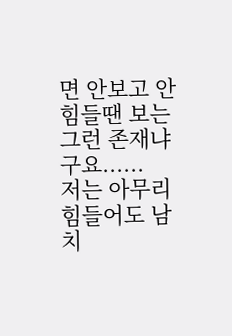면 안보고 안 힘들땐 보는 그런 존재냐구요......
저는 아무리 힘들어도 남치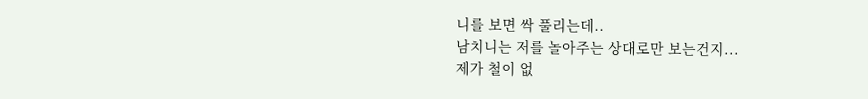니를 보면 싹 풀리는데..
남치니는 저를 놀아주는 상대로만 보는건지...
제가 철이 없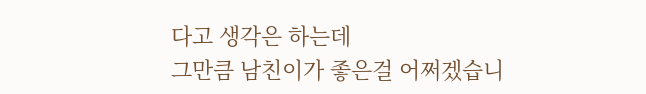다고 생각은 하는데
그만큼 남친이가 좋은걸 어쩌겠습니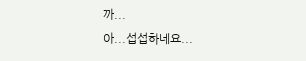까...
아...섭섭하네요...